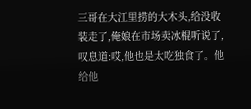三哥在大江里捞的大木头,给没收装走了,俺娘在市场卖冰棍听说了,叹息道:哎,他也是太吃独食了。他给他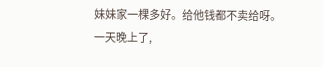妹妹家一棵多好。给他钱都不卖给呀。
一天晚上了,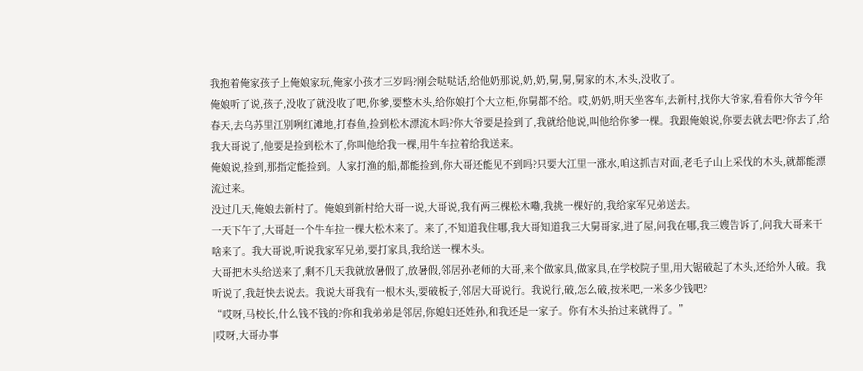我抱着俺家孩子上俺娘家玩,俺家小孩才三岁吗?刚会哒哒话,给他奶那说,奶,奶,舅,舅,舅家的木,木头,没收了。
俺娘听了说,孩子,没收了就没收了吧,你爹,要整木头,给你娘打个大立柜,你舅都不给。哎,奶奶,明天坐客车,去新村,找你大爷家,看看你大爷今年春天,去乌苏里江别咧红滩地,打春鱼,捡到松木漂流木吗?你大爷要是捡到了,我就给他说,叫他给你爹一棵。我跟俺娘说,你要去就去吧?你去了,给我大哥说了,他要是捡到松木了,你叫他给我一棵,用牛车拉着给我送来。
俺娘说,捡到,那指定能捡到。人家打渔的船,都能捡到,你大哥还能见不到吗?只要大江里一涨水,咱这抓吉对面,老毛子山上采伐的木头,就都能漂流过来。
没过几天,俺娘去新村了。俺娘到新村给大哥一说,大哥说,我有两三棵松木嘞,我挑一棵好的,我给家军兄弟送去。
一天下午了,大哥赶一个牛车拉一棵大松木来了。来了,不知道我住哪,我大哥知道我三大舅哥家,进了屋,问我在哪,我三嫂告诉了,问我大哥来干啥来了。我大哥说,听说我家军兄弟,要打家具,我给送一棵木头。
大哥把木头给送来了,剩不几天我就放暑假了,放暑假,邻居孙老师的大哥,来个做家具,做家具,在学校院子里,用大锯破起了木头,还给外人破。我听说了,我赶快去说去。我说大哥我有一根木头,要破板子,邻居大哥说行。我说行,破,怎么破,按米吧,一米多少钱吧?
“哎呀,马校长,什么钱不钱的?你和我弟弟是邻居,你媳妇还姓孙,和我还是一家子。你有木头抬过来就得了。”
|哎呀,大哥办事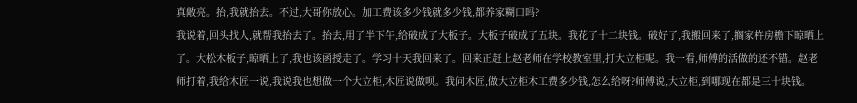真敞亮。抬,我就抬去。不过,大哥你放心。加工费该多少钱就多少钱,都养家糊口吗?
我说着,回头找人,就帮我抬去了。抬去,用了半下午,给破成了大板子。大板子破成了五块。我花了十二块钱。破好了,我搬回来了,搁家杵房檐下晾晒上了。大松木板子,晾晒上了,我也该函授走了。学习十天我回来了。回来正赶上赵老师在学校教室里,打大立柜呢。我一看,师傅的活做的还不错。赵老师打着,我给木匠一说,我说我也想做一个大立柜,木匠说做呗。我问木匠,做大立柜木工费多少钱,怎么给呀?师傅说,大立柜,到哪现在都是三十块钱。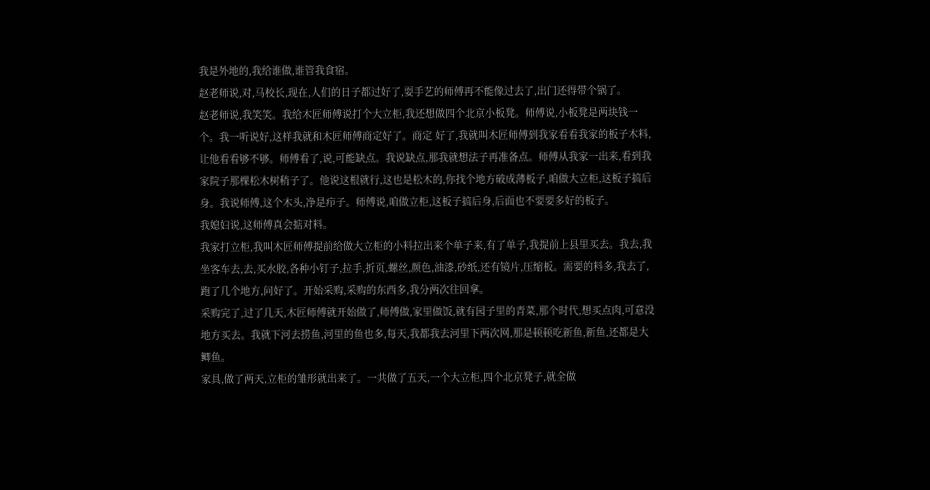我是外地的,我给谁做,谁管我食宿。
赵老师说,对,马校长,现在,人们的日子都过好了,耍手艺的师傅再不能像过去了,出门还得带个锅了。
赵老师说,我笑笑。我给木匠师傅说打个大立柜,我还想做四个北京小板凳。师傅说,小板凳是两块钱一个。我一听说好,这样我就和木匠师傅商定好了。商定 好了,我就叫木匠师傅到我家看看我家的板子木料,让他看看够不够。师傅看了,说,可能缺点。我说缺点,那我就想法子再准备点。师傅从我家一出来,看到我家院子那棵松木树稍子了。他说这根就行,这也是松木的,你找个地方破成薄板子,咱做大立柜,这板子搞后身。我说师傅,这个木头,净是疖子。师傅说,咱做立柜,这板子搞后身,后面也不要要多好的板子。
我媳妇说,这师傅真会掂对料。
我家打立柜,我叫木匠师傅提前给做大立柜的小料拉出来个单子来,有了单子,我提前上县里买去。我去,我坐客车去,去,买水胶,各种小钉子,拉手,折页,螺丝,颜色,油漆,砂纸,还有镜片,压缩板。需要的料多,我去了,跑了几个地方,问好了。开始采购,采购的东西多,我分两次往回拿。
采购完了,过了几天,木匠师傅就开始做了,师傅做,家里做饭,就有园子里的青菜,那个时代,想买点肉,可意没地方买去。我就下河去捞鱼,河里的鱼也多,每天,我都我去河里下两次网,那是顿顿吃新鱼,新鱼,还都是大鲫鱼。
家具,做了两天,立柜的雏形就出来了。一共做了五天,一个大立柜,四个北京凳子,就全做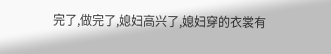完了,做完了,媳妇高兴了,媳妇穿的衣裳有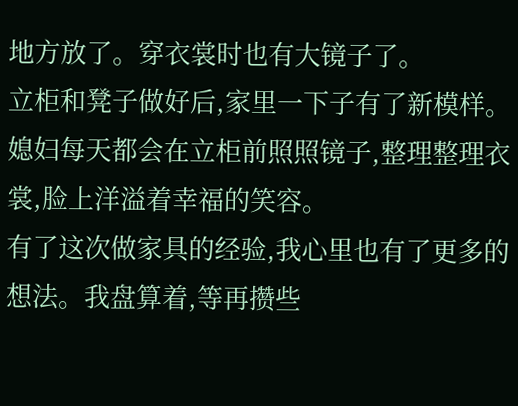地方放了。穿衣裳时也有大镜子了。
立柜和凳子做好后,家里一下子有了新模样。媳妇每天都会在立柜前照照镜子,整理整理衣裳,脸上洋溢着幸福的笑容。
有了这次做家具的经验,我心里也有了更多的想法。我盘算着,等再攒些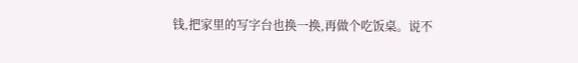钱,把家里的写字台也换一换,再做个吃饭桌。说不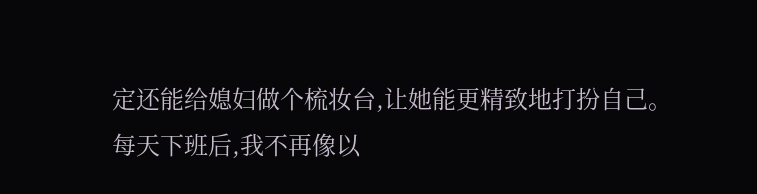定还能给媳妇做个梳妆台,让她能更精致地打扮自己。
每天下班后,我不再像以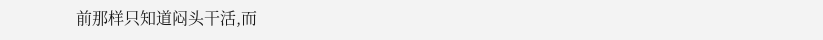前那样只知道闷头干活,而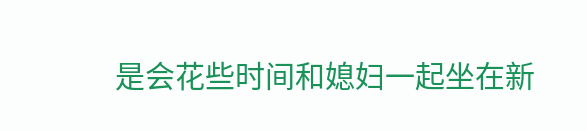是会花些时间和媳妇一起坐在新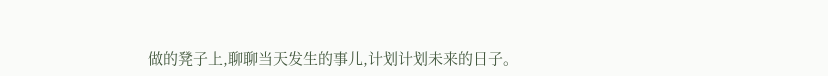做的凳子上,聊聊当天发生的事儿,计划计划未来的日子。